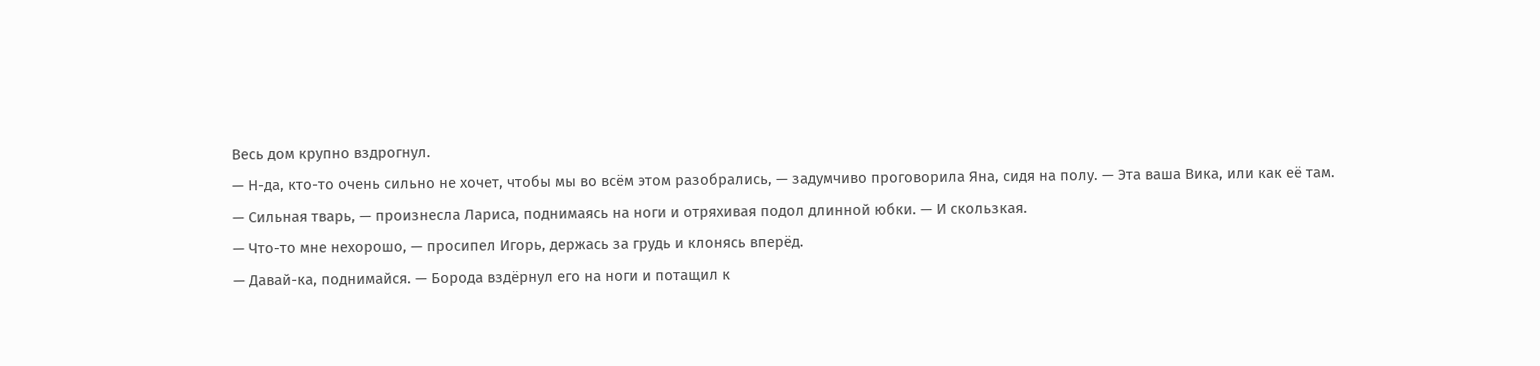Весь дом крупно вздрогнул.
— Н-да, кто-то очень сильно не хочет, чтобы мы во всём этом разобрались, — задумчиво проговорила Яна, сидя на полу. — Эта ваша Вика, или как её там.
— Сильная тварь, — произнесла Лариса, поднимаясь на ноги и отряхивая подол длинной юбки. — И скользкая.
— Что-то мне нехорошо, — просипел Игорь, держась за грудь и клонясь вперёд.
— Давай-ка, поднимайся. — Борода вздёрнул его на ноги и потащил к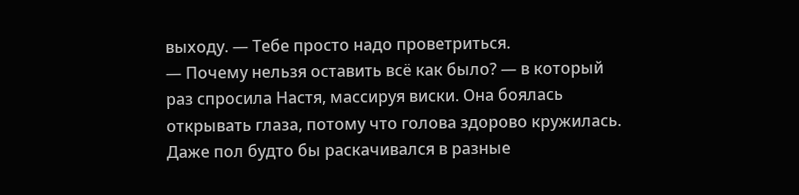выходу. — Тебе просто надо проветриться.
— Почему нельзя оставить всё как было? — в который раз спросила Настя, массируя виски. Она боялась открывать глаза, потому что голова здорово кружилась. Даже пол будто бы раскачивался в разные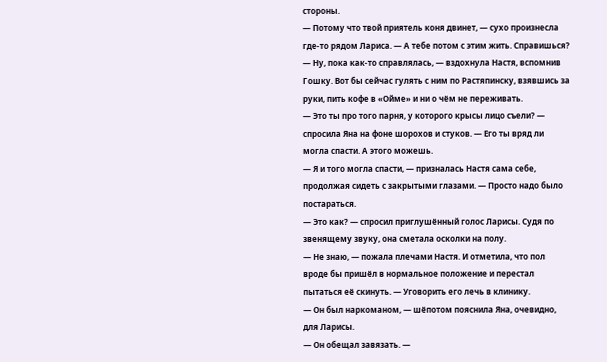стороны.
— Потому что твой приятель коня двинет, — сухо произнесла где-то рядом Лариса. — А тебе потом с этим жить. Справишься?
— Ну, пока как-то справлялась, — вздохнула Настя, вспомнив Гошку. Вот бы сейчас гулять с ним по Растяпинску, взявшись за руки, пить кофе в «Ойме» и ни о чём не переживать.
— Это ты про того парня, у которого крысы лицо съели? — спросила Яна на фоне шорохов и стуков. — Его ты вряд ли могла спасти. А этого можешь.
— Я и того могла спасти, — призналась Настя сама себе, продолжая сидеть с закрытыми глазами. — Просто надо было постараться.
— Это как? — спросил приглушённый голос Ларисы. Судя по звенящему звуку, она сметала осколки на полу.
— Не знаю, — пожала плечами Настя. И отметила, что пол вроде бы пришёл в нормальное положение и перестал пытаться её скинуть. — Уговорить его лечь в клинику.
— Он был наркоманом, — шёпотом пояснила Яна, очевидно, для Ларисы.
— Он обещал завязать. —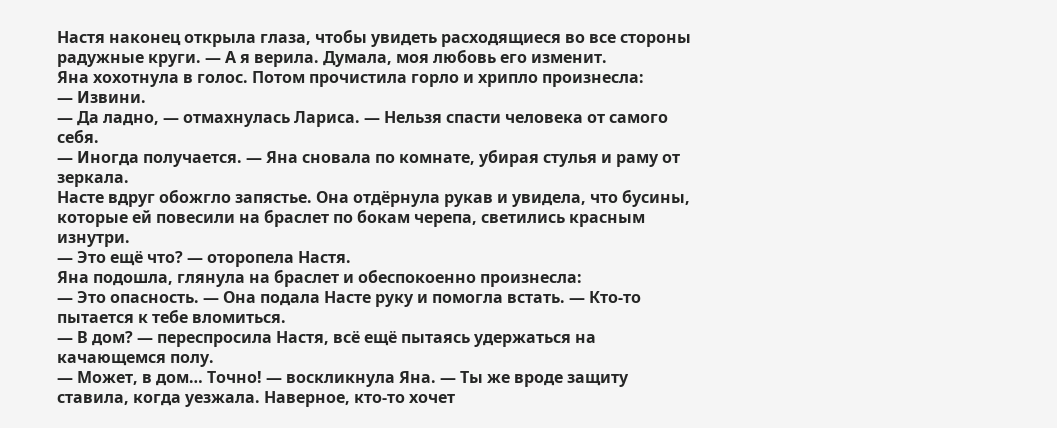Настя наконец открыла глаза, чтобы увидеть расходящиеся во все стороны радужные круги. — А я верила. Думала, моя любовь его изменит.
Яна хохотнула в голос. Потом прочистила горло и хрипло произнесла:
— Извини.
— Да ладно, — отмахнулась Лариса. — Нельзя спасти человека от самого себя.
— Иногда получается. — Яна сновала по комнате, убирая стулья и раму от зеркала.
Насте вдруг обожгло запястье. Она отдёрнула рукав и увидела, что бусины, которые ей повесили на браслет по бокам черепа, светились красным изнутри.
— Это ещё что? — оторопела Настя.
Яна подошла, глянула на браслет и обеспокоенно произнесла:
— Это опасность. — Она подала Насте руку и помогла встать. — Кто-то пытается к тебе вломиться.
— В дом? — переспросила Настя, всё ещё пытаясь удержаться на качающемся полу.
— Может, в дом… Точно! — воскликнула Яна. — Ты же вроде защиту ставила, когда уезжала. Наверное, кто-то хочет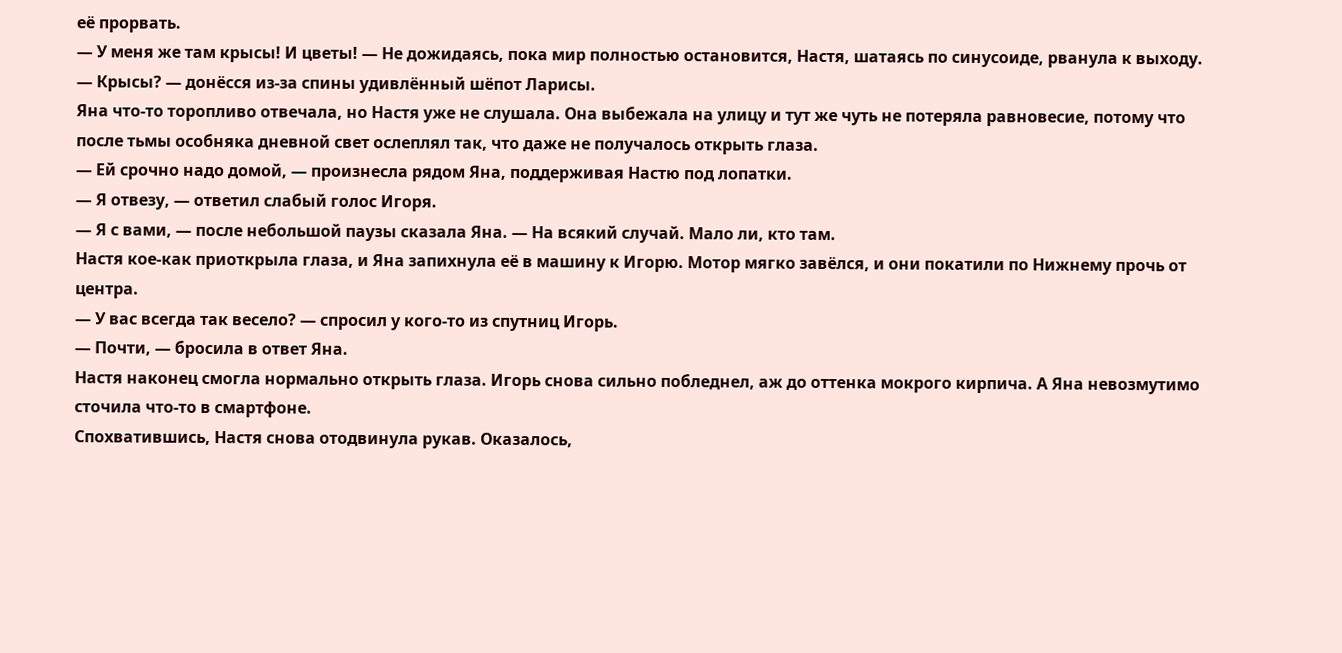её прорвать.
— У меня же там крысы! И цветы! — Не дожидаясь, пока мир полностью остановится, Настя, шатаясь по синусоиде, рванула к выходу.
— Крысы? — донёсся из-за спины удивлённый шёпот Ларисы.
Яна что-то торопливо отвечала, но Настя уже не слушала. Она выбежала на улицу и тут же чуть не потеряла равновесие, потому что после тьмы особняка дневной свет ослеплял так, что даже не получалось открыть глаза.
— Ей срочно надо домой, — произнесла рядом Яна, поддерживая Настю под лопатки.
— Я отвезу, — ответил слабый голос Игоря.
— Я с вами, — после небольшой паузы сказала Яна. — На всякий случай. Мало ли, кто там.
Настя кое-как приоткрыла глаза, и Яна запихнула её в машину к Игорю. Мотор мягко завёлся, и они покатили по Нижнему прочь от центра.
— У вас всегда так весело? — спросил у кого-то из спутниц Игорь.
— Почти, — бросила в ответ Яна.
Настя наконец смогла нормально открыть глаза. Игорь снова сильно побледнел, аж до оттенка мокрого кирпича. А Яна невозмутимо сточила что-то в смартфоне.
Спохватившись, Настя снова отодвинула рукав. Оказалось,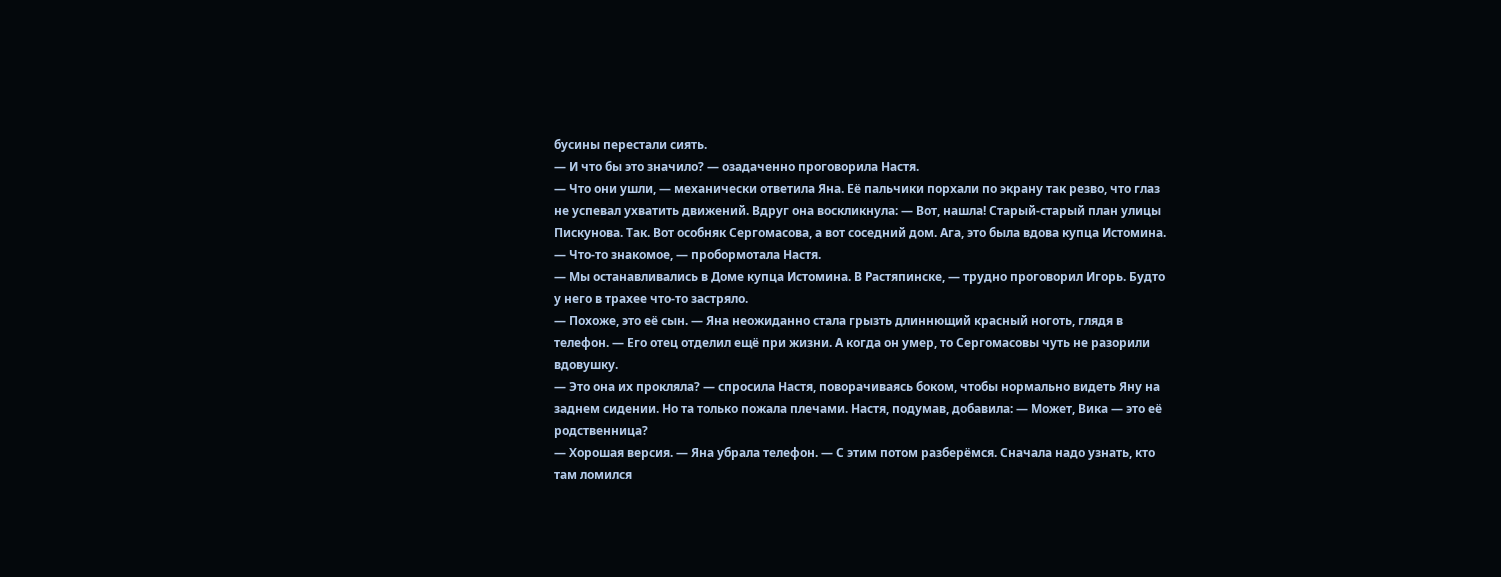бусины перестали сиять.
— И что бы это значило? — озадаченно проговорила Настя.
— Что они ушли, — механически ответила Яна. Её пальчики порхали по экрану так резво, что глаз не успевал ухватить движений. Вдруг она воскликнула: — Вот, нашла! Старый-старый план улицы Пискунова. Так. Вот особняк Сергомасова, а вот соседний дом. Ага, это была вдова купца Истомина.
— Что-то знакомое, — пробормотала Настя.
— Мы останавливались в Доме купца Истомина. В Растяпинске, — трудно проговорил Игорь. Будто у него в трахее что-то застряло.
— Похоже, это её сын. — Яна неожиданно стала грызть длиннющий красный ноготь, глядя в телефон. — Его отец отделил ещё при жизни. А когда он умер, то Сергомасовы чуть не разорили вдовушку.
— Это она их прокляла? — спросила Настя, поворачиваясь боком, чтобы нормально видеть Яну на заднем сидении. Но та только пожала плечами. Настя, подумав, добавила: — Может, Вика — это её родственница?
— Хорошая версия. — Яна убрала телефон. — С этим потом разберёмся. Сначала надо узнать, кто там ломился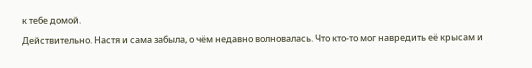к тебе домой.
Действительно. Настя и сама забыла, о чём недавно волновалась. Что кто-то мог навредить её крысам и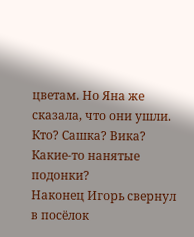цветам. Но Яна же сказала, что они ушли. Кто? Сашка? Вика? Какие-то нанятые подонки?
Наконец Игорь свернул в посёлок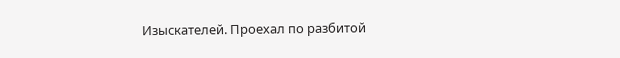Изыскателей. Проехал по разбитой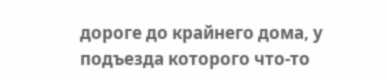дороге до крайнего дома, у подъезда которого что-то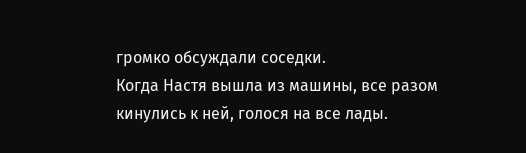громко обсуждали соседки.
Когда Настя вышла из машины, все разом кинулись к ней, голося на все лады.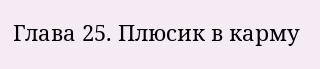Глава 25. Плюсик в карму